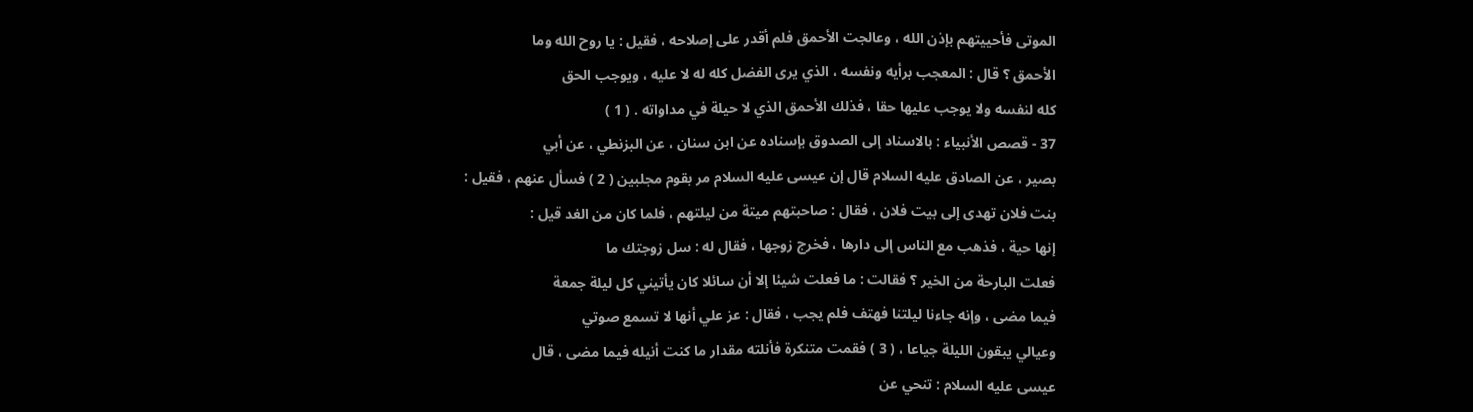الموتى فأحييتهم بإذن الله ، وعالجت الأحمق فلم أقدر على إصلاحه ، فقيل : يا روح الله وما
الأحمق ؟ قال : المعجب برأيه ونفسه ، الذي يرى الفضل كله له لا عليه ، ويوجب الحق
كله لنفسه ولا يوجب عليها حقا ، فذلك الأحمق الذي لا حيلة في مداواته . ( 1 )
37 - قصص الأنبياء : بالاسناد إلى الصدوق بإسناده عن ابن سنان ، عن البزنطي ، عن أبي
بصير ، عن الصادق عليه السلام قال إن عيسى عليه السلام مر بقوم مجلبين ( 2 ) فسأل عنهم ، فقيل :
بنت فلان تهدى إلى بيت فلان ، فقال : صاحبتهم ميتة من ليلتهم ، فلما كان من الغد قيل :
إنها حية ، فذهب مع الناس إلى دارها ، فخرج زوجها ، فقال له : سل زوجتك ما
فعلت البارحة من الخير ؟ فقالت : ما فعلت شيئا إلا أن سائلا كان يأتيني كل ليلة جمعة
فيما مضى ، وإنه جاءنا ليلتنا فهتف فلم يجب ، فقال : عز علي أنها لا تسمع صوتي
وعيالي يبقون الليلة جياعا ، ( 3 ) فقمت متنكرة فأنلته مقدار ما كنت أنيله فيما مضى ، قال
عيسى عليه السلام : تنحي عن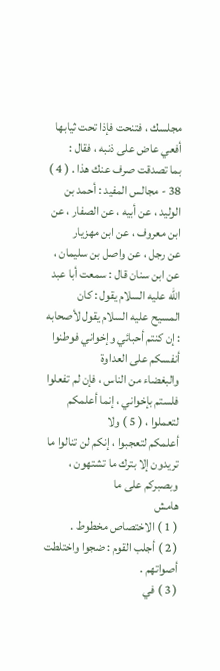مجلسك ، فتنحت فإذا تحت ثيابها أفعي عاض على ذنبه ، فقال :
بما تصدقت صرف عنك هذا . ( 4 )
38 - مجالس المفيد : أحمد بن الوليد ، عن أبيه ، عن الصفار ، عن ابن معروف ، عن ابن مهزيار
عن رجل ، عن واصل بن سليمان ، عن ابن سنان قال : سمعت أبا عبد الله عليه السلام يقول : كان
المسيح عليه السلام يقول لأصحابه : إن كنتم أحبائي وإخواني فوطنوا أنفسكم على العداوة
والبغضاء من الناس ، فإن لم تفعلوا فلستم بإخواني ، إنما أعلمكم لتعملوا ، ( 5 ) ولا
أعلمكم لتعجبوا ، إنكم لن تنالوا ما تريدون إلا بترك ما تشتهون ، وبصبركم على ما
هامش
( 1 ) الاختصاص مخطوط .
( 2 ) أجلب القوم : ضجوا واختلطت أصواتهم .
( 3 ) في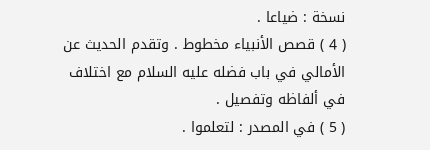نسخة : ضياعا .
( 4 ) قصص الأنبياء مخطوط . وتقدم الحديث عن الأمالي في باب فضله عليه السلام مع اختلاف
في ألفاظه وتفصيل .
( 5 ) في المصدر : لتعلموا .